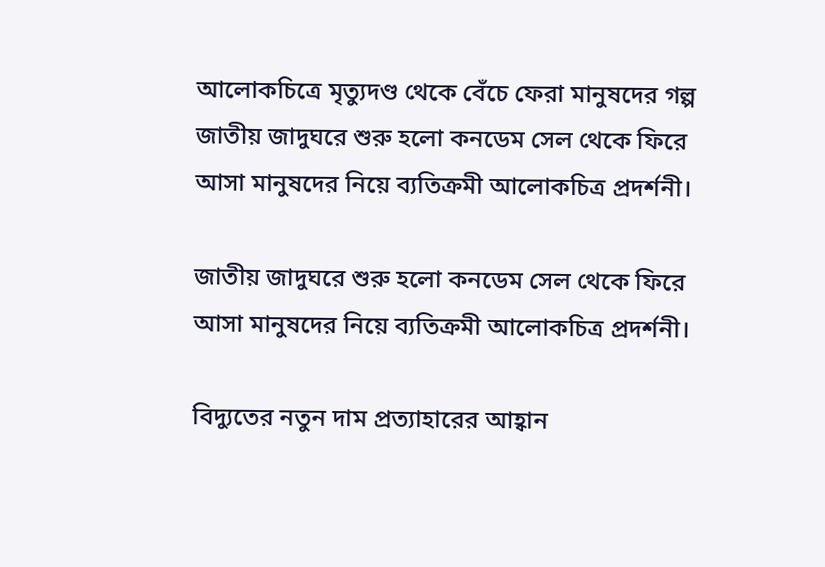আলোকচিত্রে মৃত্যুদণ্ড থেকে বেঁচে ফেরা মানুষদের গল্প
জাতীয় জাদুঘরে শুরু হলো কনডেম সেল থেকে ফিরে আসা মানুষদের নিয়ে ব্যতিক্রমী আলোকচিত্র প্রদর্শনী।

জাতীয় জাদুঘরে শুরু হলো কনডেম সেল থেকে ফিরে আসা মানুষদের নিয়ে ব্যতিক্রমী আলোকচিত্র প্রদর্শনী।

বিদ্যুতের নতুন দাম প্রত্যাহারের আহ্বান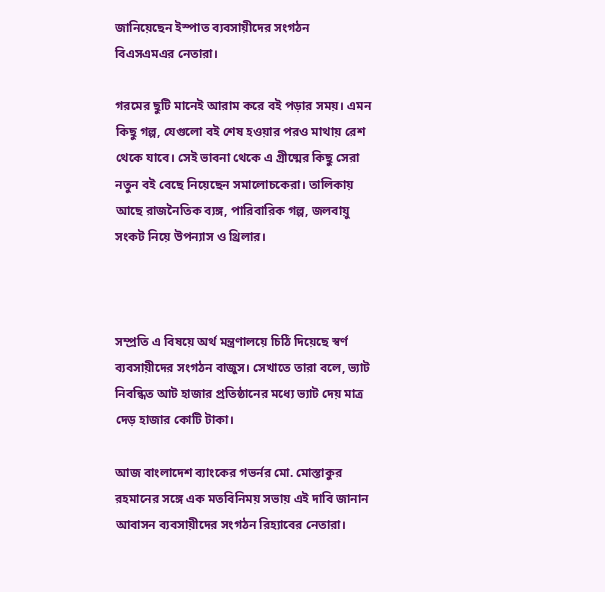জানিয়েছেন ইস্পাত ব্যবসায়ীদের সংগঠন বিএসএমএর নেতারা।

গরমের ছুটি মানেই আরাম করে বই পড়ার সময়। এমন কিছু গল্প, যেগুলো বই শেষ হওয়ার পরও মাথায় রেশ থেকে যাবে। সেই ভাবনা থেকে এ গ্রীষ্মের কিছু সেরা নতুন বই বেছে নিয়েছেন সমালোচকেরা। তালিকায় আছে রাজনৈতিক ব্যঙ্গ, পারিবারিক গল্প, জলবায়ু সংকট নিয়ে উপন্যাস ও থ্রিলার।



সম্প্রতি এ বিষয়ে অর্থ মন্ত্রণালয়ে চিঠি দিয়েছে স্বর্ণ ব্যবসায়ীদের সংগঠন বাজুস। সেখাতে তারা বলে, ভ্যাট নিবন্ধিত আট হাজার প্রতিষ্ঠানের মধ্যে ভ্যাট দেয় মাত্র দেড় হাজার কোটি টাকা।

আজ বাংলাদেশ ব্যাংকের গভর্নর মো. মোস্তাকুর রহমানের সঙ্গে এক মতবিনিময় সভায় এই দাবি জানান আবাসন ব্যবসায়ীদের সংগঠন রিহ্যাবের নেতারা।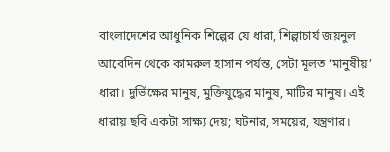বাংলাদেশের আধুনিক শিল্পের যে ধারা, শিল্পাচার্য জয়নুল আবেদিন থেকে কামরুল হাসান পর্যন্ত, সেটা মূলত ‘মানুষীয়’ ধারা। দুর্ভিক্ষের মানুষ, মুক্তিযুদ্ধের মানুষ, মাটির মানুষ। এই ধারায় ছবি একটা সাক্ষ্য দেয়; ঘটনার, সময়ের, যন্ত্রণার।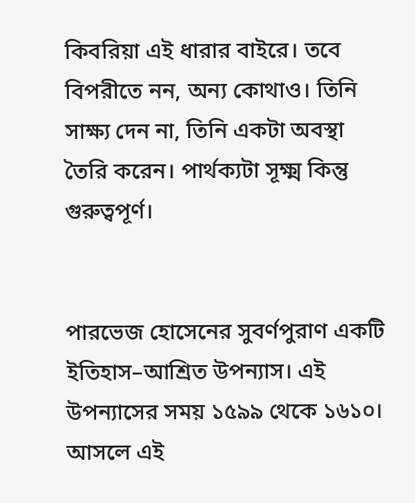কিবরিয়া এই ধারার বাইরে। তবে বিপরীতে নন, অন্য কোথাও। তিনি সাক্ষ্য দেন না, তিনি একটা অবস্থা তৈরি করেন। পার্থক্যটা সূক্ষ্ম কিন্তু গুরুত্বপূর্ণ।


পারভেজ হোসেনের সুবর্ণপুরাণ একটি ইতিহাস–আশ্রিত উপন্যাস। এই উপন্যাসের সময় ১৫৯৯ থেকে ১৬১০। আসলে এই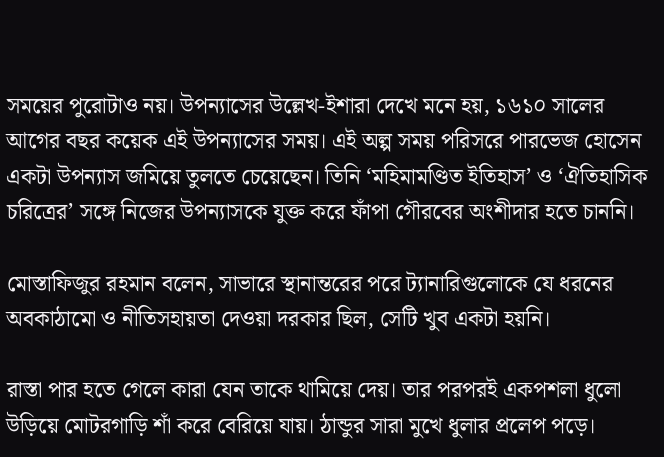সময়ের পুরোটাও নয়। উপন্যাসের উল্লেখ-ইশারা দেখে মনে হয়, ১৬১০ সালের আগের বছর কয়েক এই উপন্যাসের সময়। এই অল্প সময় পরিসরে পারভেজ হোসেন একটা উপন্যাস জমিয়ে তুলতে চেয়েছেন। তিনি ‘মহিমামণ্ডিত ইতিহাস’ ও ‘ঐতিহাসিক চরিত্রের’ সঙ্গে নিজের উপন্যাসকে যুক্ত করে ফাঁপা গৌরবের অংশীদার হতে চাননি।

মোস্তাফিজুর রহমান বলেন, সাভারে স্থানান্তরের পরে ট্যানারিগুলোকে যে ধরনের অবকাঠামো ও নীতিসহায়তা দেওয়া দরকার ছিল, সেটি খুব একটা হয়নি।

রাস্তা পার হতে গেলে কারা যেন তাকে থামিয়ে দেয়। তার পরপরই একপশলা ধুলো উড়িয়ে মোটরগাড়ি শাঁ করে বেরিয়ে যায়। ঠান্ডুর সারা মুখে ধুলার প্রলেপ পড়ে।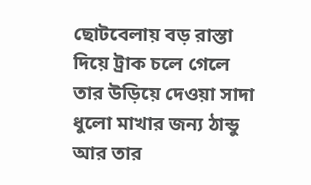ছোটবেলায় বড় রাস্তা দিয়ে ট্রাক চলে গেলে তার উড়িয়ে দেওয়া সাদা ধুলো মাখার জন্য ঠান্ডু আর তার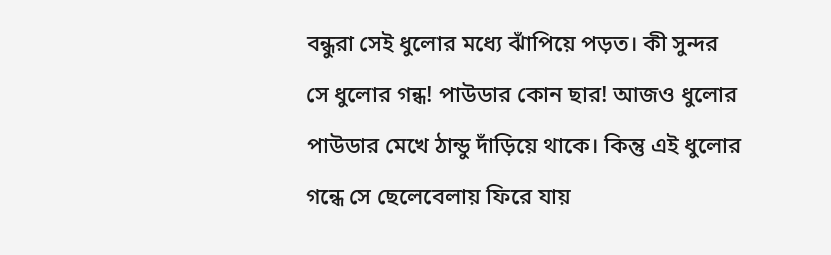বন্ধুরা সেই ধুলোর মধ্যে ঝাঁপিয়ে পড়ত। কী সুন্দর সে ধুলোর গন্ধ! পাউডার কোন ছার! আজও ধুলোর পাউডার মেখে ঠান্ডু দাঁড়িয়ে থাকে। কিন্তু এই ধুলোর গন্ধে সে ছেলেবেলায় ফিরে যায়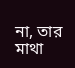না, তার মাথা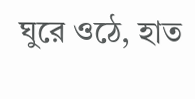ঘুরে ওঠে, হাত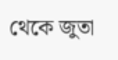থেকে জুতা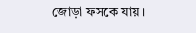জোড়া ফসকে যায়।